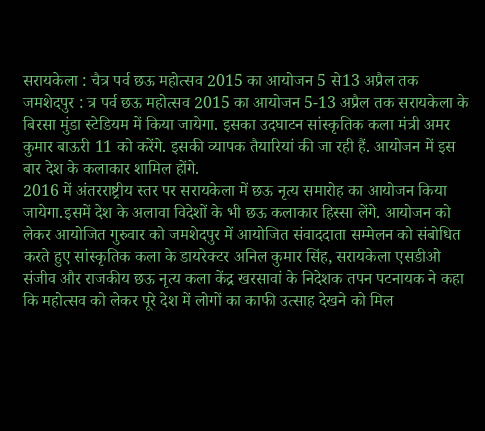सरायकेला : चैत्र पर्व छऊ महोत्सव 2015 का आयोजन 5 से13 अप्रैल तक
जमशेदपुर : त्र पर्व छऊ महोत्सव 2015 का आयोजन 5-13 अप्रैल तक सरायकेला के बिरसा मुंडा स्टेडियम में किया जायेगा. इसका उदघाटन सांस्कृतिक कला मंत्री अमर कुमार बाऊरी 11 को करेंगे. इसकी व्यापक तैयारियां की जा रही हैं. आयोजन में इस बार देश के कलाकार शामिल होंगे.
2016 में अंतरराष्ट्रीय स्तर पर सरायकेला में छऊ नृत्य समारोह का आयोजन किया जायेगा.इसमें देश के अलावा विदेशों के भी छऊ कलाकार हिस्सा लेंगे. आयोजन को लेकर आयोजित गुरुवार को जमशेदपुर में आयोजित संवाददाता सम्मेलन को संबोधित करते हुए सांस्कृतिक कला के डायरेक्टर अनिल कुमार सिंह, सरायकेला एसडीओ संजीव और राजकीय छऊ नृत्य कला केंद्र खरसावां के निदेशक तपन पटनायक ने कहा कि महोत्सव को लेकर पूरे देश में लोगों का काफी उत्साह देखने को मिल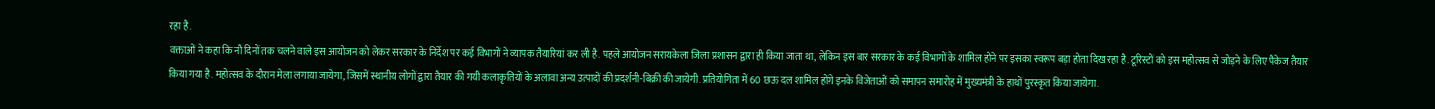रहा है.
वक्ताओं ने कहा कि नौ दिनों तक चलने वाले इस आयोजन को लेकर सरकार के निर्देश पर कई विभागों ने व्यापक तैयारियां कर ली है. पहले आयोजन सरायकेला जिला प्रशासन द्वारा ही किया जाता था, लेकिन इस बार सरकार के कई विभागों के शामिल होने पर इसका स्वरूप बड़ा होता दिख रहा है. टूरिस्टों को इस महोत्सव से जोड़ने के लिए पैकेज तैयार किया गया है. महोत्सव के दौरान मेला लगाया जायेगा, जिसमें स्थानीय लोगों द्वारा तैयार की गयी कलाकृतियों के अलावा अन्य उत्पादों की प्रदर्शनी-बिक्री की जायेगी. प्रतियोगिता में 60 छऊ दल शामिल होंग़े इनके विजेताओं को समापन समारोह में मुख्यमंत्री के हाथों पुरस्कृत किया जायेगा.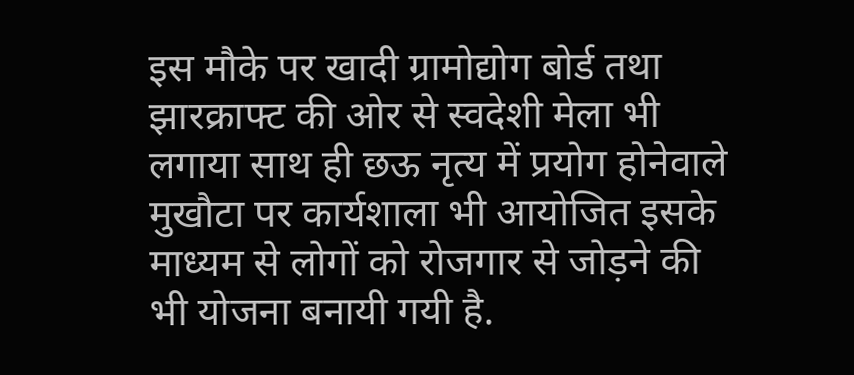इस मौके पर खादी ग्रामोद्योग बोर्ड तथा झारक्राफ्ट की ओर से स्वदेशी मेला भी लगाया साथ ही छऊ नृत्य में प्रयोग होनेवाले मुखौटा पर कार्यशाला भी आयोजित इसके माध्यम से लोगों को रोजगार से जोड़ने की भी योजना बनायी गयी है.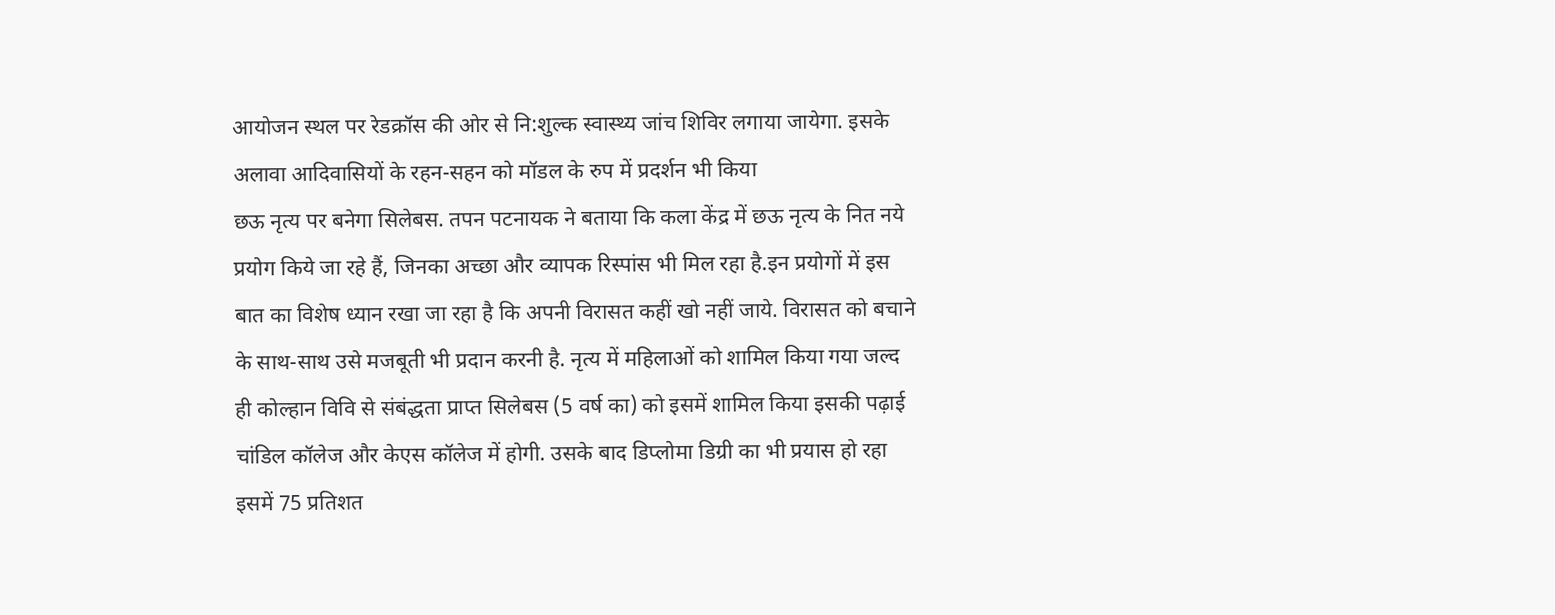आयोजन स्थल पर रेडक्रॉस की ओर से नि:शुल्क स्वास्थ्य जांच शिविर लगाया जायेगा. इसके अलावा आदिवासियों के रहन-सहन को मॉडल के रुप में प्रदर्शन भी किया
छऊ नृत्य पर बनेगा सिलेबस. तपन पटनायक ने बताया कि कला केंद्र में छऊ नृत्य के नित नये प्रयोग किये जा रहे हैं, जिनका अच्छा और व्यापक रिस्पांस भी मिल रहा है.इन प्रयोगों में इस बात का विशेष ध्यान रखा जा रहा है कि अपनी विरासत कहीं खो नहीं जाये. विरासत को बचाने के साथ-साथ उसे मजबूती भी प्रदान करनी है. नृत्य में महिलाओं को शामिल किया गया जल्द ही कोल्हान विवि से संबंद्धता प्राप्त सिलेबस (5 वर्ष का) को इसमें शामिल किया इसकी पढ़ाई चांडिल कॉलेज और केएस कॉलेज में होगी. उसके बाद डिप्लोमा डिग्री का भी प्रयास हो रहा इसमें 75 प्रतिशत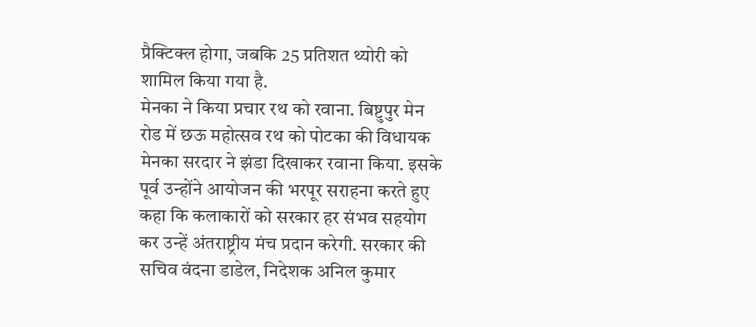प्रैक्टिक्ल होगा, जबकि 25 प्रतिशत थ्योरी को शामिल किया गया है.
मेनका ने किया प्रचार रथ को रवाना. बिष्टुपुर मेन रोड में छऊ महोत्सव रथ को पोटका की विधायक मेनका सरदार ने झंडा दिखाकर रवाना किया. इसके पूर्व उन्होंने आयोजन की भरपूर सराहना करते हुए कहा कि कलाकारों को सरकार हर संभव सहयोग कर उन्हें अंतराष्ट्रीय मंच प्रदान करेगी. सरकार की सचिव वंदना डाडेल, निदेशक अनिल कुमार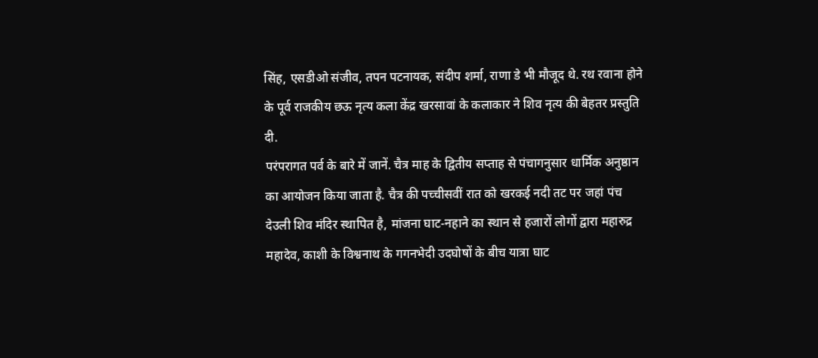सिंह, एसडीओ संजीव, तपन पटनायक, संदीप शर्मा, राणा डे भी मौजूद थे. रथ रवाना होने के पूर्व राजकीय छऊ नृत्य कला केंद्र खरसावां के कलाकार ने शिव नृत्य की बेहतर प्रस्तुति दी.
परंपरागत पर्व के बारे में जानें. चैत्र माह के द्वितीय सप्ताह से पंचागनुसार धार्मिक अनुष्ठान का आयोजन किया जाता है. चैत्र की पच्चीसवीं रात को खरकई नदी तट पर जहां पंच देउली शिव मंदिर स्थापित है, मांजना घाट-नहाने का स्थान से हजारों लोगों द्वारा महारुद्र महादेव, काशी के विश्वनाथ के गगनभेदी उदघोषों के बीच यात्रा घाट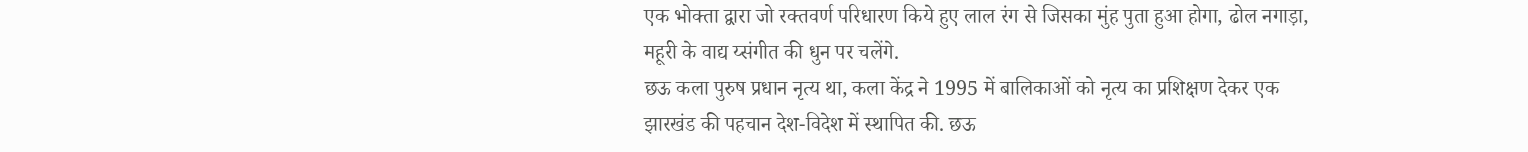एक भोक्ता द्वारा जो रक्तवर्ण परिधारण किये हुए लाल रंग से जिसका मुंह पुता हुआ होगा, ढोल नगाड़ा, महूरी के वाद्य य्संगीत की धुन पर चलेंगे.
छऊ कला पुरुष प्रधान नृत्य था, कला केंद्र ने 1995 में बालिकाओं को नृत्य का प्रशिक्षण देकर एक झारखंड की पहचान देश-विदेश में स्थापित की. छऊ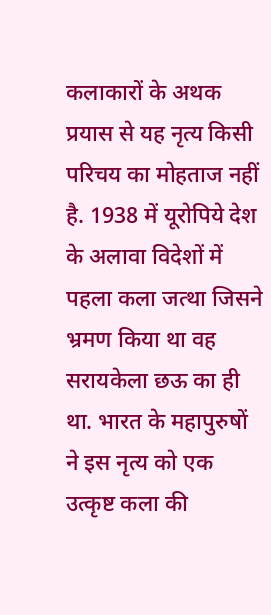कलाकारों के अथक प्रयास से यह नृत्य किसी परिचय का मोहताज नहीं है. 1938 में यूरोपिये देश के अलावा विदेशों में पहला कला जत्था जिसने भ्रमण किया था वह सरायकेला छऊ का ही था. भारत के महापुरुषों ने इस नृत्य को एक उत्कृष्ट कला की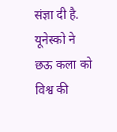संज्ञा दी है.
यूनेस्को ने छऊ कला को विश्व की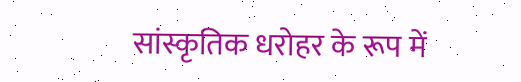सांस्कृतिक धरोहर के रूप में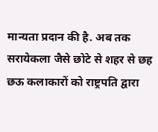मान्यता प्रदान की है. अब तक सरायेकला जैसे छोटे से शहर से छह छऊ कलाकारों को राष्ट्रपति द्वारा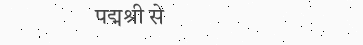पद्मश्री से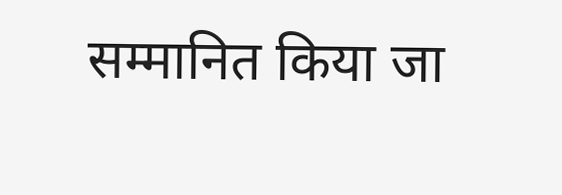सम्मानित किया जा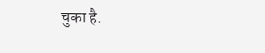चुका है.